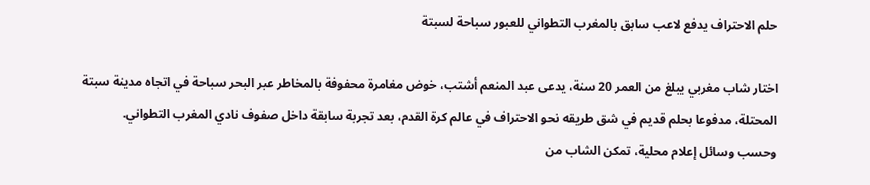حلم الاحتراف يدفع لاعب سابق بالمغرب التطواني للعبور سباحة لسبتة

اختار شاب مغربي يبلغ من العمر 20 سنة، يدعى عبد المنعم أشتب، خوض مغامرة محفوفة بالمخاطر عبر البحر سباحة في اتجاه مدينة سبتة المحتلة، مدفوعا بحلم قديم في شق طريقه نحو الاحتراف في عالم كرة القدم، بعد تجربة سابقة داخل صفوف نادي المغرب التطواني.
وحسب وسائل إعلام محلية، تمكن الشاب من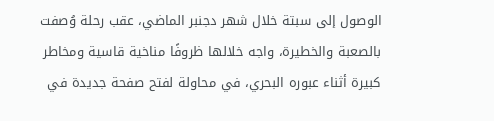الوصول إلى سبتة خلال شهر دجنبر الماضي، عقب رحلة وُصفت بالصعبة والخطيرة، واجه خلالها ظروفًا مناخية قاسية ومخاطر كبيرة أثناء عبوره البحري، في محاولة لفتح صفحة جديدة في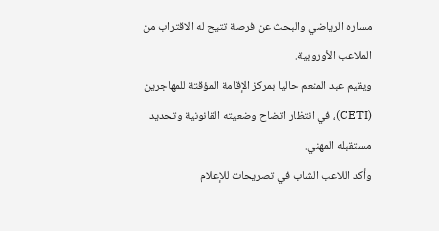مساره الرياضي والبحث عن فرصة تتيح له الاقتراب من الملاعب الأوروبية.
ويقيم عبد المنعم حاليا بمركز الإقامة المؤقتة للمهاجرين (CETI)، في انتظار اتضاح وضعيته القانونية وتحديد مستقبله المهني.
وأكد اللاعب الشاب في تصريحات للإعلام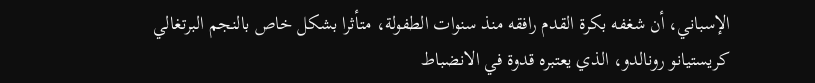الإسباني، أن شغفه بكرة القدم رافقه منذ سنوات الطفولة، متأثرا بشكل خاص بالنجم البرتغالي كريستيانو رونالدو، الذي يعتبره قدوة في الانضباط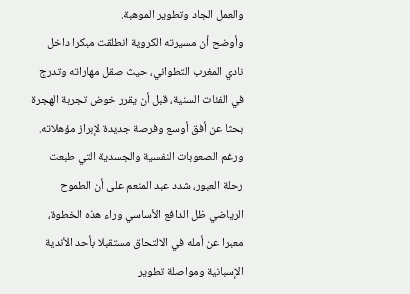والعمل الجاد وتطوير الموهبة.
وأوضح أن مسيرته الكروية انطلقت مبكرا داخل نادي المغرب التطواني، حيث صقل مهاراته وتدرج في الفئات السنية، قبل أن يقرر خوض تجربة الهجرة بحثا عن أفق أوسع وفرصة جديدة لإبراز مؤهلاته.
ورغم الصعوبات النفسية والجسدية التي طبعت رحلة العبور، شدد عبد المنعم على أن الطموح الرياضي ظل الدافع الأساسي وراء هذه الخطوة، معبرا عن أمله في الالتحاق مستقبلا بأحد الأندية الإسبانية ومواصلة تطوير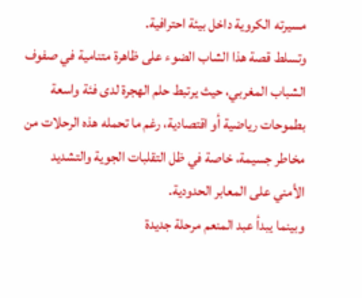مسيرته الكروية داخل بيئة احترافية.
وتسلط قصة هذا الشاب الضوء على ظاهرة متنامية في صفوف الشباب المغربي، حيث يرتبط حلم الهجرة لدى فئة واسعة بطموحات رياضية أو اقتصادية، رغم ما تحمله هذه الرحلات من مخاطر جسيمة، خاصة في ظل التقلبات الجوية والتشديد الأمني على المعابر الحدودية.
وبينما يبدأ عبد المنعم مرحلة جديدة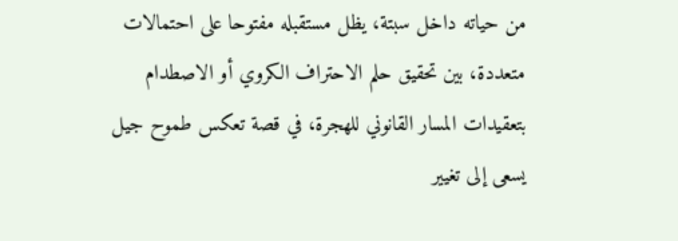من حياته داخل سبتة، يظل مستقبله مفتوحا على احتمالات متعددة، بين تحقيق حلم الاحتراف الكروي أو الاصطدام بتعقيدات المسار القانوني للهجرة، في قصة تعكس طموح جيل يسعى إلى تغيير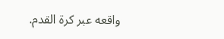واقعه عبر كرة القدم.